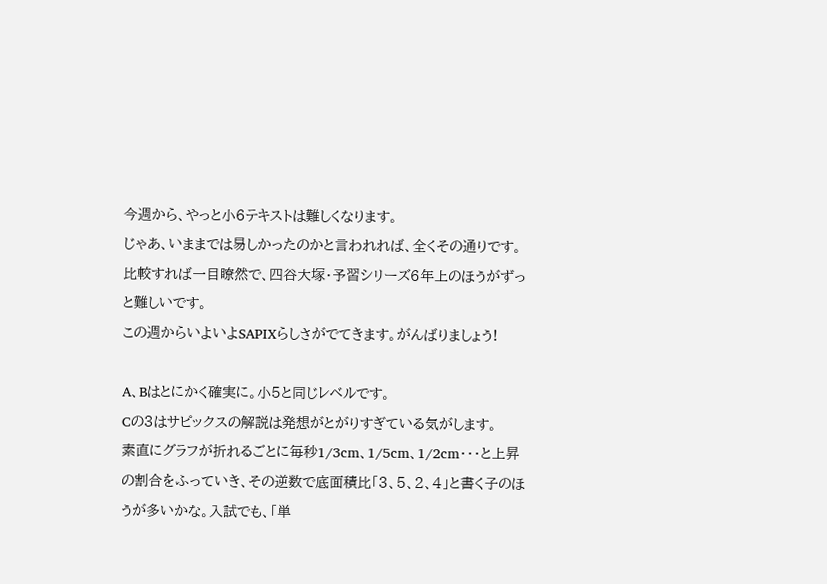今週から、やっと小6テキストは難しくなります。
じゃあ、いままでは易しかったのかと言われれば、全くその通りです。
比較すれば一目瞭然で、四谷大塚・予習シリーズ6年上のほうがずっと難しいです。
この週からいよいよSAPIXらしさがでてきます。がんばりましょう!

A、Bはとにかく確実に。小5と同じレベルです。
Cの3はサピックスの解説は発想がとがりすぎている気がします。
素直にグラフが折れるごとに毎秒1/3cm、1/5cm、1/2cm・・・と上昇の割合をふっていき、その逆数で底面積比「3、5、2、4」と書く子のほうが多いかな。入試でも、「単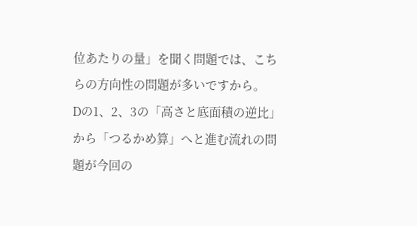位あたりの量」を聞く問題では、こちらの方向性の問題が多いですから。
Dの1、2、3の「高さと底面積の逆比」から「つるかめ算」へと進む流れの問題が今回の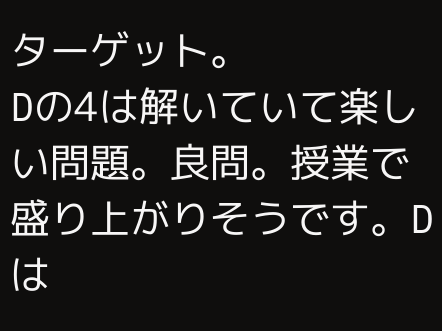ターゲット。
Dの4は解いていて楽しい問題。良問。授業で盛り上がりそうです。Dは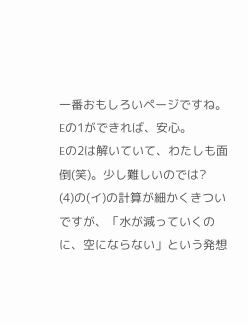一番おもしろいページですね。
Eの1ができれば、安心。
Eの2は解いていて、わたしも面倒(笑)。少し難しいのでは?
(4)の(イ)の計算が細かくきついですが、「水が減っていくのに、空にならない」という発想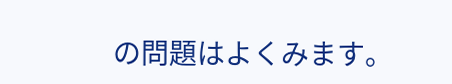の問題はよくみます。